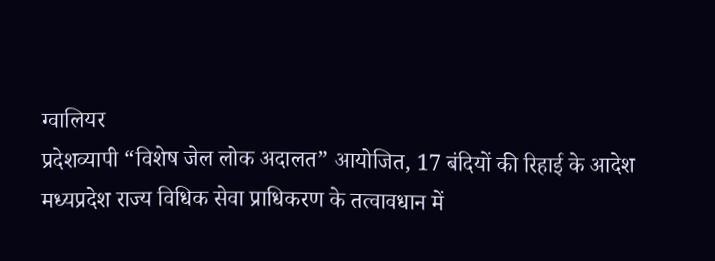ग्वालियर
प्रदेशव्यापी “विशेष जेल लोक अदालत” आयोजित, 17 बंदियों की रिहाई के आदेश
मध्यप्रदेश राज्य विधिक सेवा प्राधिकरण के तत्वावधान में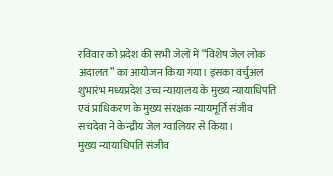रविवार को प्रदेश की सभी जेलों में “विशेष जेल लोक अदालत” का आयोजन किया गया। इसका वर्चुअल शुभारंभ मध्यप्रदेश उच्च न्यायालय के मुख्य न्यायाधिपति एवं प्राधिकरण के मुख्य संरक्षक न्यायमूर्ति संजीव सचदेवा ने केन्द्रीय जेल ग्वालियर से किया।
मुख्य न्यायाधिपति संजीव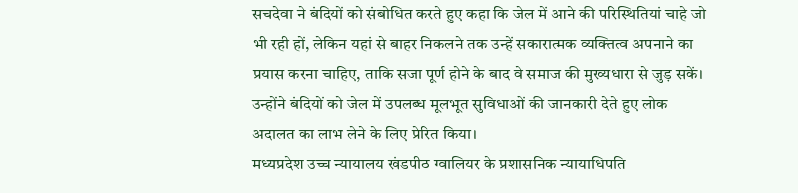सचदेवा ने बंदियों को संबोधित करते हुए कहा कि जेल में आने की परिस्थितियां चाहे जो भी रही हों, लेकिन यहां से बाहर निकलने तक उन्हें सकारात्मक व्यक्तित्व अपनाने का प्रयास करना चाहिए, ताकि सजा पूर्ण होने के बाद वे समाज की मुख्यधारा से जुड़ सकें। उन्होंने बंदियों को जेल में उपलब्ध मूलभूत सुविधाओं की जानकारी देते हुए लोक अदालत का लाभ लेने के लिए प्रेरित किया।
मध्यप्रदेश उच्च न्यायालय खंडपीठ ग्वालियर के प्रशासनिक न्यायाधिपति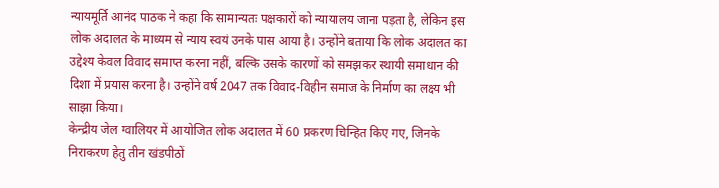न्यायमूर्ति आनंद पाठक ने कहा कि सामान्यतः पक्षकारों को न्यायालय जाना पड़ता है, लेकिन इस लोक अदालत के माध्यम से न्याय स्वयं उनके पास आया है। उन्होंने बताया कि लोक अदालत का उद्देश्य केवल विवाद समाप्त करना नहीं, बल्कि उसके कारणों को समझकर स्थायी समाधान की दिशा में प्रयास करना है। उन्होंने वर्ष 2047 तक विवाद-विहीन समाज के निर्माण का लक्ष्य भी साझा किया।
केन्द्रीय जेल ग्वालियर में आयोजित लोक अदालत में 60 प्रकरण चिन्हित किए गए, जिनके निराकरण हेतु तीन खंडपीठों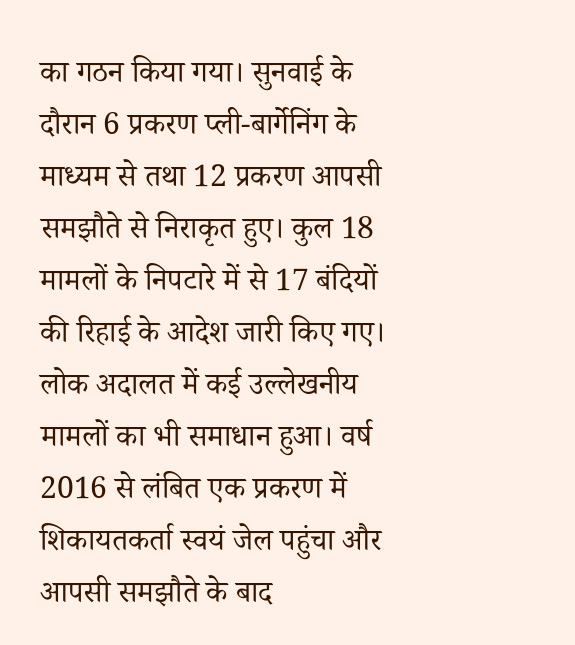का गठन किया गया। सुनवाई के दौरान 6 प्रकरण प्ली-बार्गेनिंग के माध्यम से तथा 12 प्रकरण आपसी समझौते से निराकृत हुए। कुल 18 मामलों के निपटारे में से 17 बंदियों की रिहाई के आदेश जारी किए गए।
लोक अदालत में कई उल्लेखनीय मामलों का भी समाधान हुआ। वर्ष 2016 से लंबित एक प्रकरण में शिकायतकर्ता स्वयं जेल पहुंचा और आपसी समझौते के बाद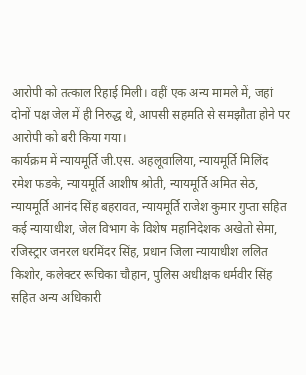आरोपी को तत्काल रिहाई मिली। वहीं एक अन्य मामले में, जहां दोनों पक्ष जेल में ही निरुद्ध थे, आपसी सहमति से समझौता होने पर आरोपी को बरी किया गया।
कार्यक्रम में न्यायमूर्ति जी.एस. अहलूवालिया, न्यायमूर्ति मिलिंद रमेश फडके, न्यायमूर्ति आशीष श्रोती, न्यायमूर्ति अमित सेठ, न्यायमूर्ति आनंद सिंह बहरावत, न्यायमूर्ति राजेश कुमार गुप्ता सहित कई न्यायाधीश, जेल विभाग के विशेष महानिदेशक अखेतो सेमा, रजिस्ट्रार जनरल धरमिंदर सिंह, प्रधान जिला न्यायाधीश ललित किशोर, कलेक्टर रूचिका चौहान, पुलिस अधीक्षक धर्मवीर सिंह सहित अन्य अधिकारी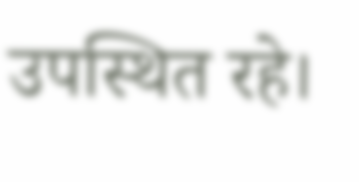उपस्थित रहे।